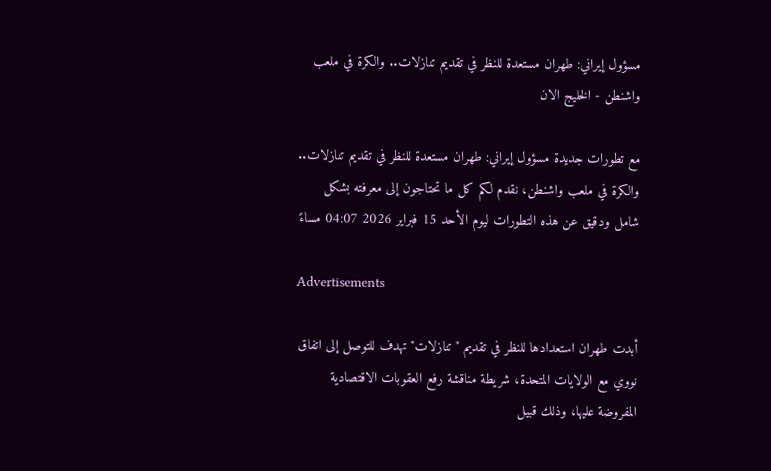مسؤول إيراني: طهران مستعدة للنظر في تقديم تنازلات.. والكرة في ملعب واشنطن - الخليج الان

مع تطورات جديدة مسؤول إيراني: طهران مستعدة للنظر في تقديم تنازلات.. والكرة في ملعب واشنطن، نقدم لكم كل ما تحتاجون إلى معرفته بشكل شامل ودقيق عن هذه التطورات ليوم الأحد 15 فبراير 2026 04:07 مساءً

Advertisements

أبدت طهران استعدادها للنظر في تقديم "تنازلات" تهدف للتوصل إلى اتفاق نووي مع الولايات المتحدة، شريطة مناقشة رفع العقوبات الاقتصادية المفروضة عليها، وذلك قبيل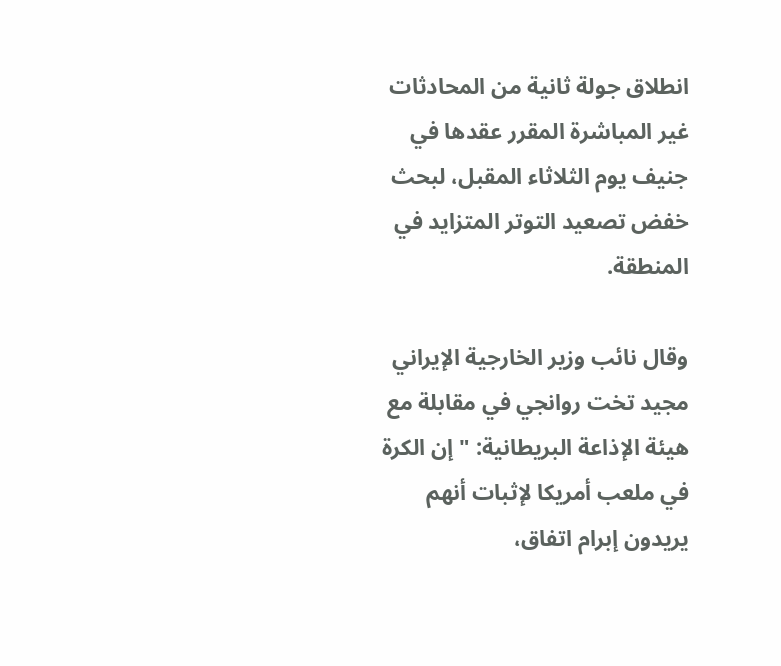انطلاق جولة ثانية من المحادثات غير المباشرة المقرر عقدها في جنيف يوم الثلاثاء المقبل، لبحث خفض تصعيد التوتر المتزايد في المنطقة.

وقال نائب وزير الخارجية الإيراني مجيد تخت روانجي في مقابلة مع هيئة الإذاعة البريطانية: "إن الكرة في ملعب أمريكا لإثبات أنهم يريدون إبرام اتفاق،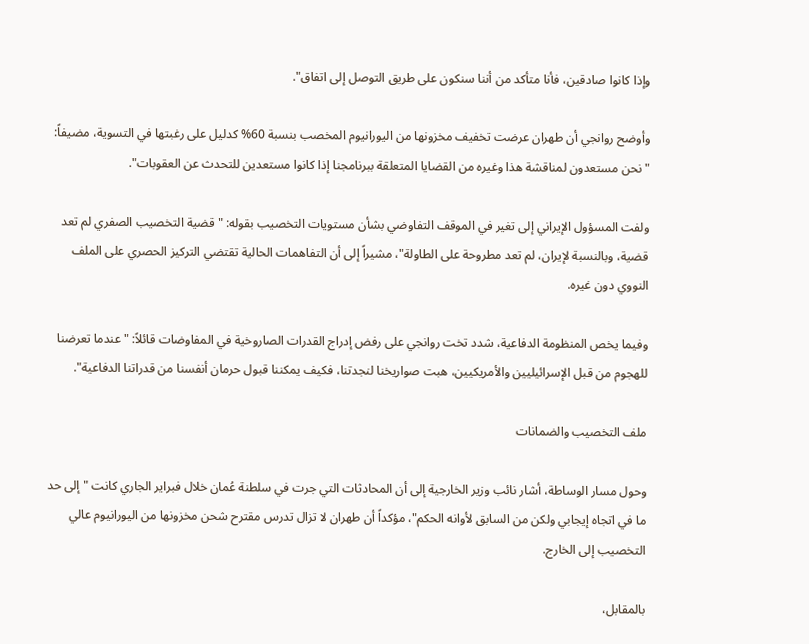وإذا كانوا صادقين، فأنا متأكد من أننا سنكون على طريق التوصل إلى اتفاق".

وأوضح روانجي أن طهران عرضت تخفيف مخزونها من اليورانيوم المخصب بنسبة 60% كدليل على رغبتها في التسوية، مضيفاً: "نحن مستعدون لمناقشة هذا وغيره من القضايا المتعلقة ببرنامجنا إذا كانوا مستعدين للتحدث عن العقوبات".

ولفت المسؤول الإيراني إلى تغير في الموقف التفاوضي بشأن مستويات التخصيب بقوله: "قضية التخصيب الصفري لم تعد قضية، وبالنسبة لإيران، لم تعد مطروحة على الطاولة"، مشيراً إلى أن التفاهمات الحالية تقتضي التركيز الحصري على الملف النووي دون غيره.

وفيما يخص المنظومة الدفاعية، شدد تخت روانجي على رفض إدراج القدرات الصاروخية في المفاوضات قائلاً: "عندما تعرضنا للهجوم من قبل الإسرائيليين والأمريكيين، هبت صواريخنا لنجدتنا، فكيف يمكننا قبول حرمان أنفسنا من قدراتنا الدفاعية".

ملف التخصيب والضمانات

وحول مسار الوساطة، أشار نائب وزير الخارجية إلى أن المحادثات التي جرت في سلطنة عُمان خلال فبراير الجاري كانت "إلى حد ما في اتجاه إيجابي ولكن من السابق لأوانه الحكم"، مؤكداً أن طهران لا تزال تدرس مقترح شحن مخزونها من اليورانيوم عالي التخصيب إلى الخارج.

بالمقابل،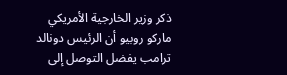ذكر وزير الخارجية الأمريكي ماركو روبيو أن الرئيس دونالد ترامب يفضل التوصل إلى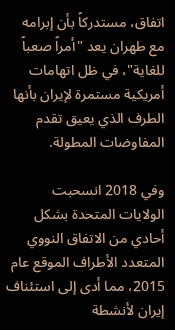اتفاق، مستدركاً بأن إبرامه مع طهران يعد "أمراً صعباً للغاية"، في ظل اتهامات أمريكية مستمرة لإيران بأنها الطرف الذي يعيق تقدم المفاوضات المطولة.

وفي 2018 انسحبت الولايات المتحدة بشكل أحادي من الاتفاق النووي المتعدد الأطراف الموقع عام 2015، مما أدى إلى استئناف إيران لأنشطة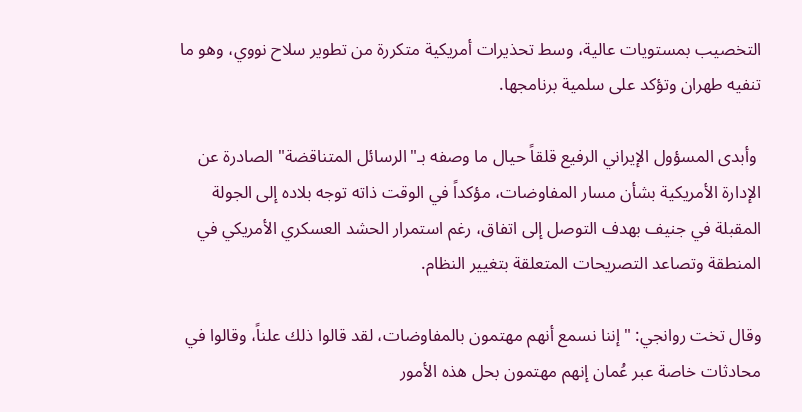التخصيب بمستويات عالية، وسط تحذيرات أمريكية متكررة من تطوير سلاح نووي، وهو ما تنفيه طهران وتؤكد على سلمية برنامجها.

 وأبدى المسؤول الإيراني الرفيع قلقاً حيال ما وصفه بـ"الرسائل المتناقضة" الصادرة عن الإدارة الأمريكية بشأن مسار المفاوضات، مؤكداً في الوقت ذاته توجه بلاده إلى الجولة المقبلة في جنيف بهدف التوصل إلى اتفاق، رغم استمرار الحشد العسكري الأمريكي في المنطقة وتصاعد التصريحات المتعلقة بتغيير النظام.

وقال تخت روانجي: "إننا نسمع أنهم مهتمون بالمفاوضات، لقد قالوا ذلك علناً، وقالوا في محادثات خاصة عبر عُمان إنهم مهتمون بحل هذه الأمور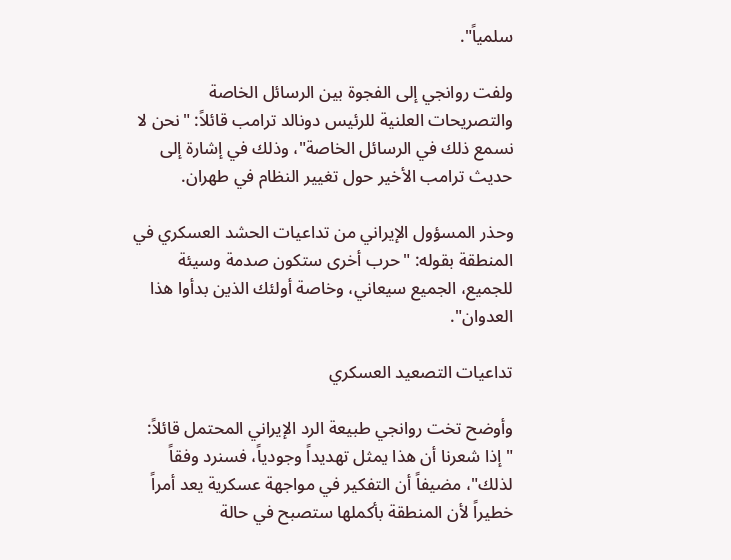سلمياً".

ولفت روانجي إلى الفجوة بين الرسائل الخاصة والتصريحات العلنية للرئيس دونالد ترامب قائلاً: "نحن لا نسمع ذلك في الرسائل الخاصة"، وذلك في إشارة إلى حديث ترامب الأخير حول تغيير النظام في طهران.

وحذر المسؤول الإيراني من تداعيات الحشد العسكري في المنطقة بقوله: "حرب أخرى ستكون صدمة وسيئة للجميع، الجميع سيعاني، وخاصة أولئك الذين بدأوا هذا العدوان".

تداعيات التصعيد العسكري

وأوضح تخت روانجي طبيعة الرد الإيراني المحتمل قائلاً: "إذا شعرنا أن هذا يمثل تهديداً وجودياً، فسنرد وفقاً لذلك"، مضيفاً أن التفكير في مواجهة عسكرية يعد أمراً خطيراً لأن المنطقة بأكملها ستصبح في حالة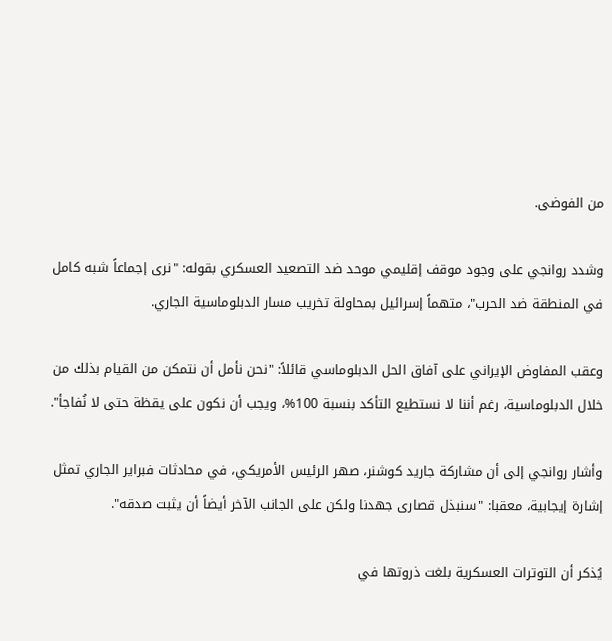من الفوضى.

وشدد روانجي على وجود موقف إقليمي موحد ضد التصعيد العسكري بقوله: "نرى إجماعاً شبه كامل في المنطقة ضد الحرب"، متهماً إسرائيل بمحاولة تخريب مسار الدبلوماسية الجاري.

وعقب المفاوض الإيراني على آفاق الحل الدبلوماسي قائلاً: "نحن نأمل أن نتمكن من القيام بذلك من خلال الدبلوماسية، رغم أننا لا نستطيع التأكد بنسبة 100%، ويجب أن نكون على يقظة حتى لا نُفاجأ".

وأشار روانجي إلى أن مشاركة جاريد كوشنر، صهر الرئيس الأمريكي، في محادثات فبراير الجاري تمثل إشارة إيجابية، معقبا: "سنبذل قصارى جهدنا ولكن على الجانب الآخر أيضاً أن يثبت صدقه".

يُذكر أن التوترات العسكرية بلغت ذروتها في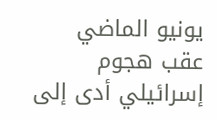يونيو الماضي عقب هجوم إسرائيلي أدى إلى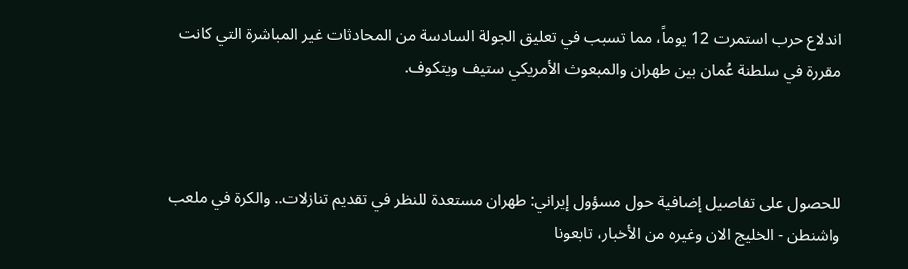اندلاع حرب استمرت 12 يوماً، مما تسبب في تعليق الجولة السادسة من المحادثات غير المباشرة التي كانت مقررة في سلطنة عُمان بين طهران والمبعوث الأمريكي ستيف ويتكوف.



للحصول على تفاصيل إضافية حول مسؤول إيراني: طهران مستعدة للنظر في تقديم تنازلات.. والكرة في ملعب واشنطن - الخليج الان وغيره من الأخبار، تابعونا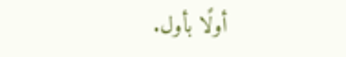أولًا بأول.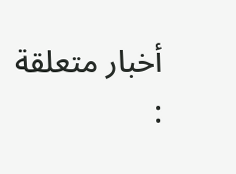أخبار متعلقة :